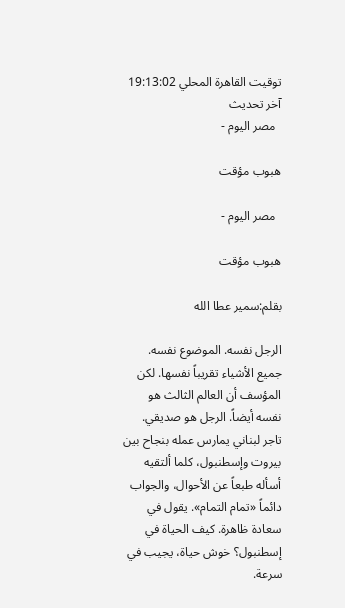توقيت القاهرة المحلي 19:13:02 آخر تحديث
  مصر اليوم -

هبوب مؤقت

  مصر اليوم -

هبوب مؤقت

بقلم:سمير عطا الله

الرجل نفسه. الموضوع نفسه. جميع الأشياء تقريباً نفسها. لكن المؤسف أن العالم الثالث هو نفسه أيضاً. الرجل هو صديقي. تاجر لبناني يمارس عمله بنجاح بين بيروت وإسطنبول، كلما ألتقيه أسأله طبعاً عن الأحوال، والجواب دائماً «تمام التمام». يقول في سعادة ظاهرة. كيف الحياة في إسطنبول؟ خوش حياة، يجيب في سرعة.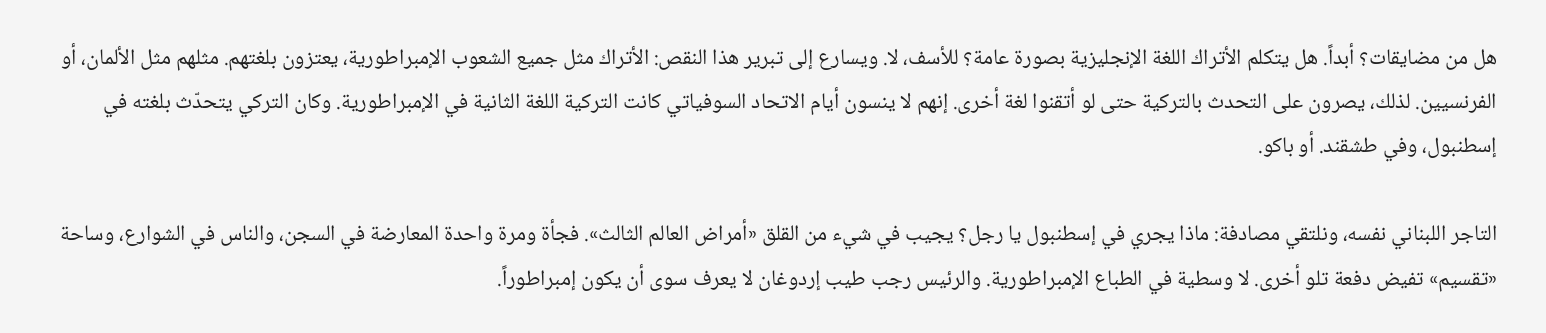هل من مضايقات؟ أبداً. هل يتكلم الأتراك اللغة الإنجليزية بصورة عامة؟ للأسف، لا. ويسارع إلى تبرير هذا النقص: الأتراك مثل جميع الشعوب الإمبراطورية، يعتزون بلغتهم. مثلهم مثل الألمان، أو الفرنسيين. لذلك، يصرون على التحدث بالتركية حتى لو أتقنوا لغة أخرى. إنهم لا ينسون أيام الاتحاد السوفياتي كانت التركية اللغة الثانية في الإمبراطورية. وكان التركي يتحدّث بلغته في إسطنبول، وفي طشقند. أو باكو.

التاجر اللبناني نفسه، ونلتقي مصادفة: ماذا يجري في إسطنبول يا رجل؟ يجيب في شيء من القلق «أمراض العالم الثالث». فجأة ومرة واحدة المعارضة في السجن، والناس في الشوارع، وساحة «تقسيم» تفيض دفعة تلو أخرى. لا وسطية في الطباع الإمبراطورية. والرئيس رجب طيب إردوغان لا يعرف سوى أن يكون إمبراطوراً.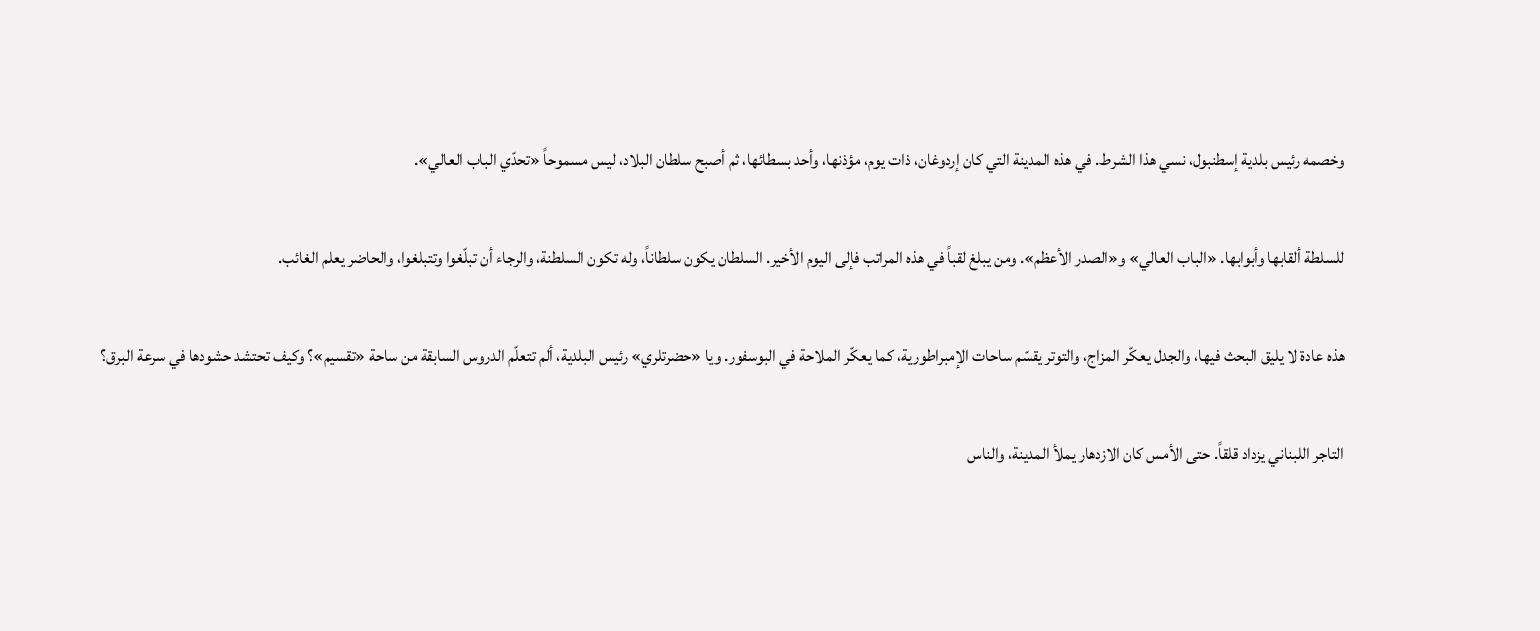وخصمه رئيس بلدية إسطنبول، نسي هذا الشرط. في هذه المدينة التي كان إردوغان، ذات يوم، مؤذنها، وأحد بسطائها، ثم أصبح سلطان البلاد، ليس مسموحاً «تحدّي الباب العالي».

للسلطة ألقابها وأبوابها. «الباب العالي» و«الصدر الأعظم». ومن يبلغ لقباً في هذه المراتب فإلى اليوم الأخير. السلطان يكون سلطاناً، وله تكون السلطنة، والرجاء أن تبلّغوا وتتبلغوا، والحاضر يعلم الغائب.

هذه عادة لا يليق البحث فيها، والجدل يعكّر المزاج، والتوتر يقسّم ساحات الإمبراطورية، كما يعكّر الملاحة في البوسفور. ويا «حضرتلري» رئيس البلدية، ألم تتعلّم الدروس السابقة من ساحة «تقسيم»؟ وكيف تحتشد حشودها في سرعة البرق؟

التاجر اللبناني يزداد قلقاً. حتى الأمس كان الازدهار يملأ المدينة، والناس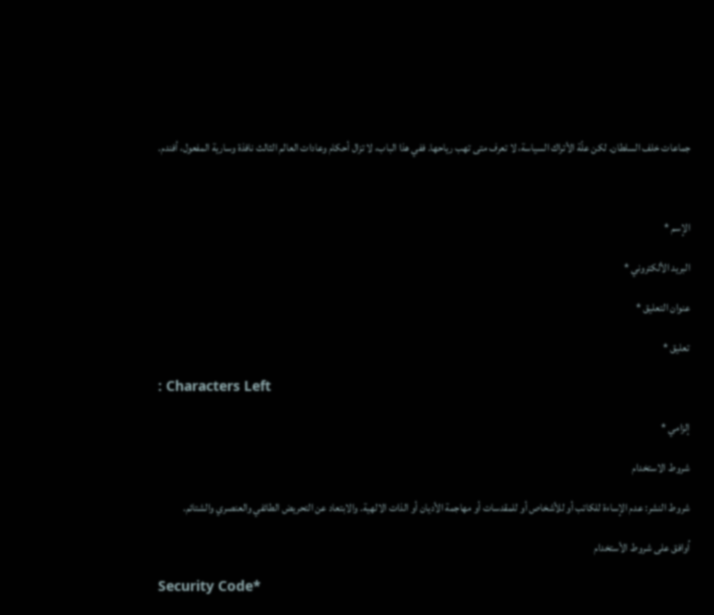جماعات خلف السلطان. لكن علّة الأتراك السياسة، لا تعرف متى تهب رياحها. ففي هذا الباب، لا تزال أحكام وعادات العالم الثالث نافذة وسارية المفعول، أفندم.



الإسم *

البريد الألكتروني *

عنوان التعليق *

تعليق *

: Characters Left

إلزامي *

شروط الاستخدام

شروط النشر: عدم الإساءة للكاتب أو للأشخاص أو للمقدسات أو مهاجمة الأديان أو الذات الالهية. والابتعاد عن التحريض الطائفي والعنصري والشتائم.

اُوافق على شروط الأستخدام

Security Code*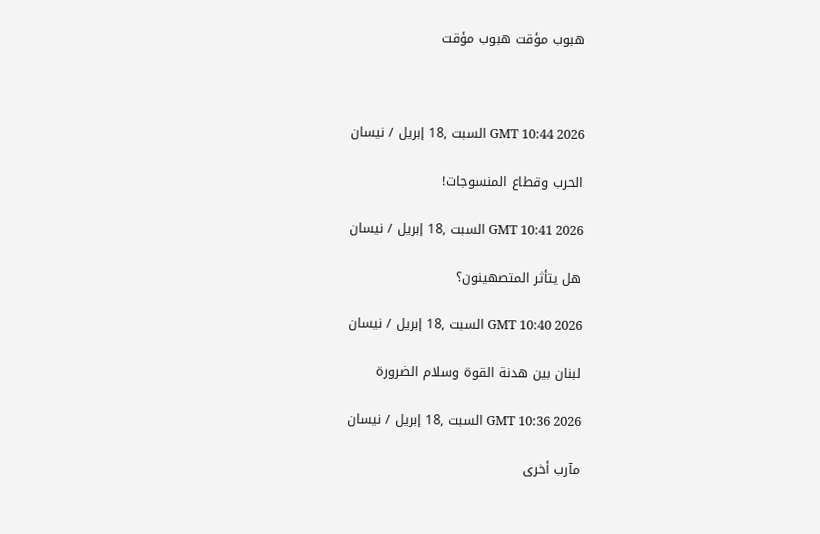هبوب مؤقت هبوب مؤقت



GMT 10:44 2026 السبت ,18 إبريل / نيسان

الحرب وقطاع المنسوجات!

GMT 10:41 2026 السبت ,18 إبريل / نيسان

هل يتأثر المتصهينون؟

GMT 10:40 2026 السبت ,18 إبريل / نيسان

لبنان بين هدنة القوة وسلام الضرورة

GMT 10:36 2026 السبت ,18 إبريل / نيسان

مآرب أخرى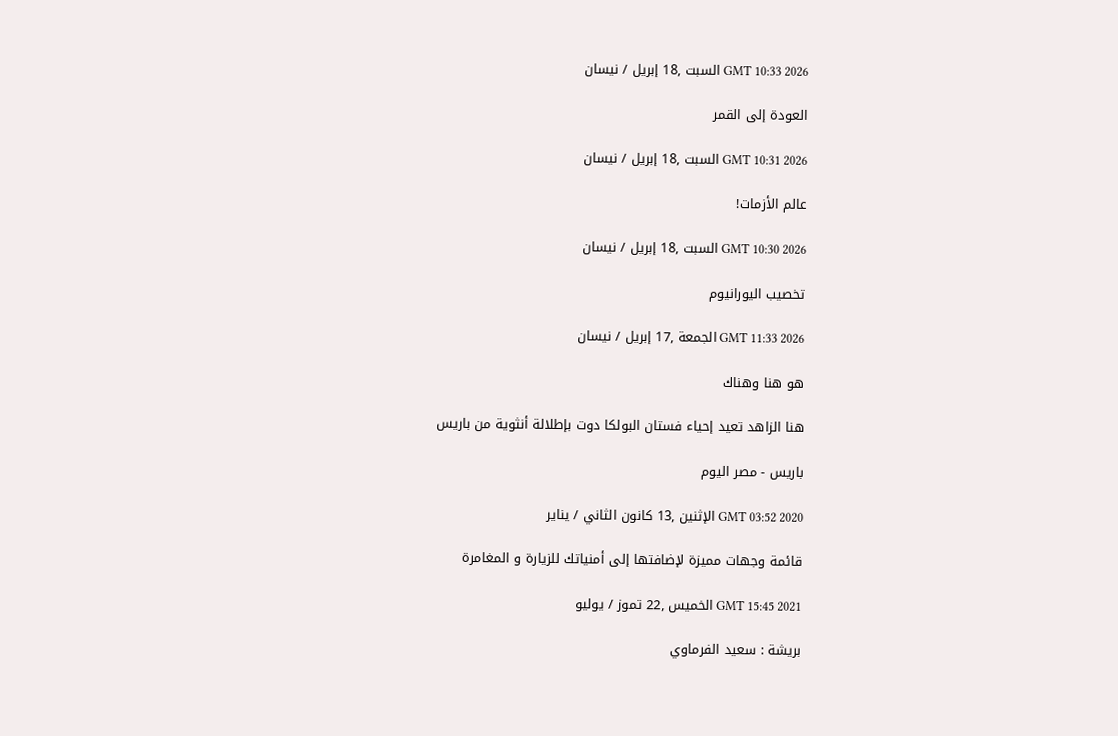GMT 10:33 2026 السبت ,18 إبريل / نيسان

العودة إلى القمر

GMT 10:31 2026 السبت ,18 إبريل / نيسان

عالم الأزمات!

GMT 10:30 2026 السبت ,18 إبريل / نيسان

تخصيب اليورانيوم

GMT 11:33 2026 الجمعة ,17 إبريل / نيسان

هو هنا وهناك

هنا الزاهد تعيد إحياء فستان البولكا دوت بإطلالة أنثوية من باريس

باريس - مصر اليوم

GMT 03:52 2020 الإثنين ,13 كانون الثاني / يناير

قائمة وجهات مميزة لإضافتها إلى أمنياتك للزيارة و المغامرة

GMT 15:45 2021 الخميس ,22 تموز / يوليو

بريشة : سعيد الفرماوي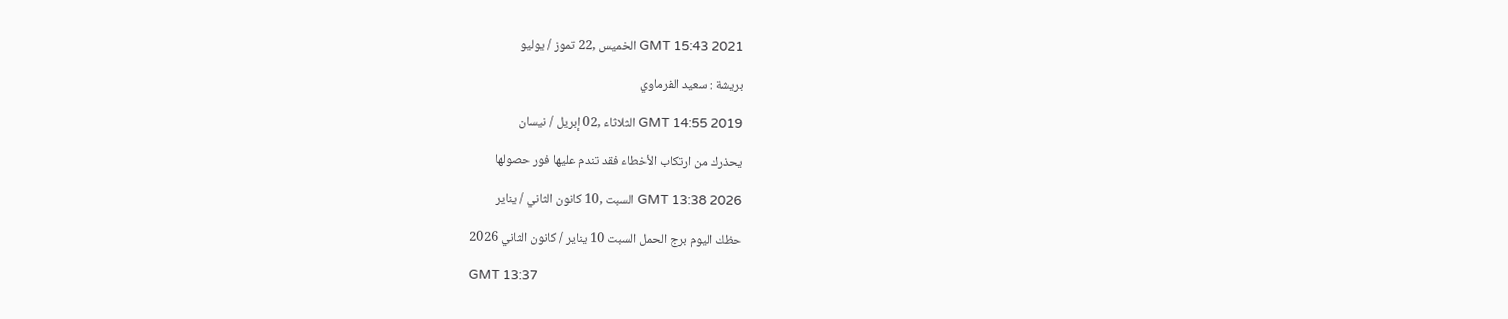GMT 15:43 2021 الخميس ,22 تموز / يوليو

بريشة : سعيد الفرماوي

GMT 14:55 2019 الثلاثاء ,02 إبريل / نيسان

يحذرك من ارتكاب الأخطاء فقد تندم عليها فور حصولها

GMT 13:38 2026 السبت ,10 كانون الثاني / يناير

حظك اليوم برج الحمل السبت 10 يناير / كانون الثاني 2026

GMT 13:37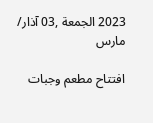2023 الجمعة ,03 آذار/ مارس

افتتاح مطعم وجبات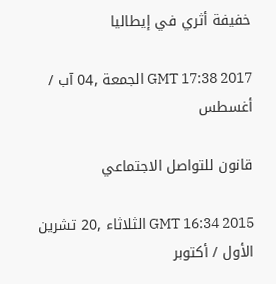خفيفة أثري في إيطاليا

GMT 17:38 2017 الجمعة ,04 آب / أغسطس

قانون للتواصل الاجتماعي

GMT 16:34 2015 الثلاثاء ,20 تشرين الأول / أكتوبر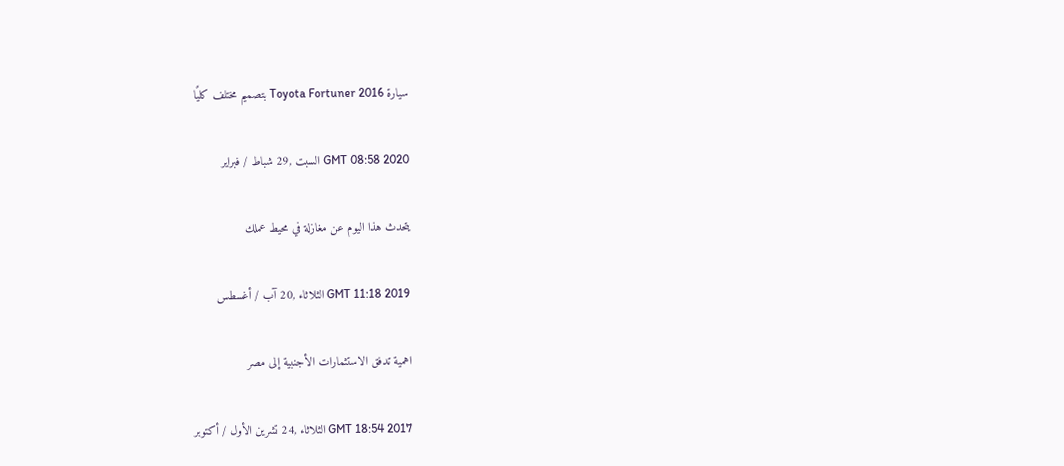سيارة Toyota Fortuner 2016 بتصميم مختلف كليًا

GMT 08:58 2020 السبت ,29 شباط / فبراير

يتحدث هذا اليوم عن مغازلة في محيط عملك

GMT 11:18 2019 الثلاثاء ,20 آب / أغسطس

اهمية تدفق الاستثمارات الأجنبية إلى مصر

GMT 18:54 2017 الثلاثاء ,24 تشرين الأول / أكتوبر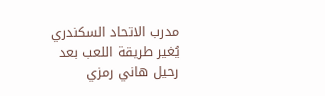مدرب الاتحاد السكندري يُغير طريقة اللعب بعد رحيل هاني رمزي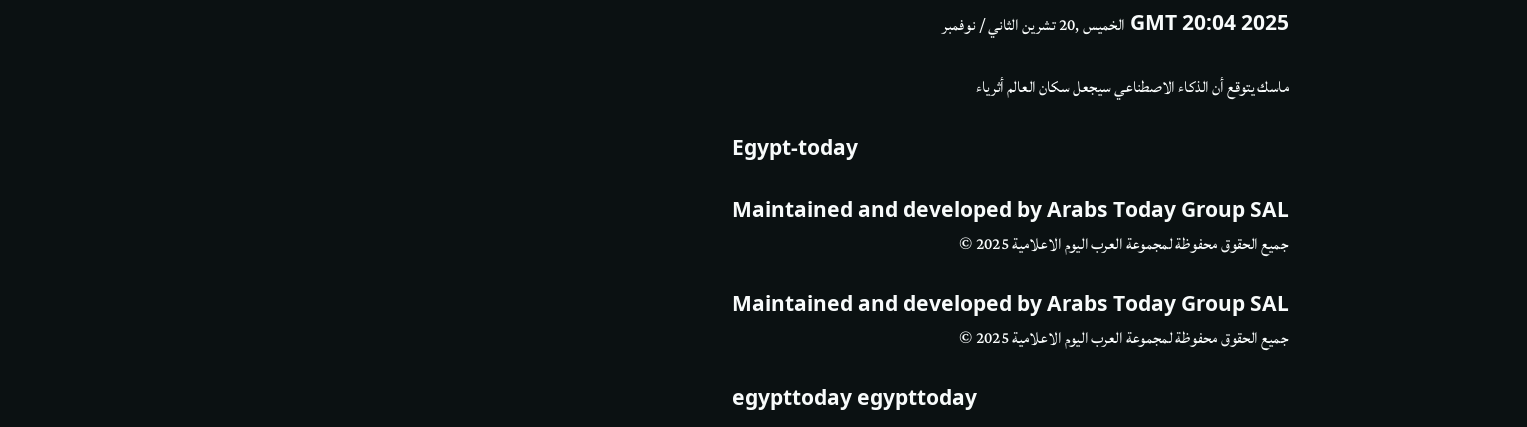GMT 20:04 2025 الخميس ,20 تشرين الثاني / نوفمبر

ماسك يتوقع أن الذكاء الاصطناعي سيجعل سكان العالم أثرياء

Egypt-today

Maintained and developed by Arabs Today Group SAL
جميع الحقوق محفوظة لمجموعة العرب اليوم الاعلامية 2025 ©

Maintained and developed by Arabs Today Group SAL
جميع الحقوق محفوظة لمجموعة العرب اليوم الاعلامية 2025 ©

egypttoday egypttoday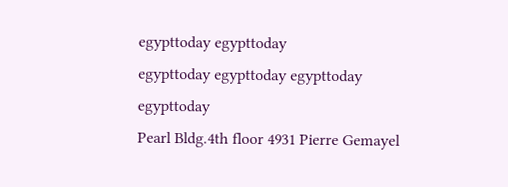egypttoday egypttoday
egypttoday egypttoday egypttoday
egypttoday
Pearl Bldg.4th floor 4931 Pierre Gemayel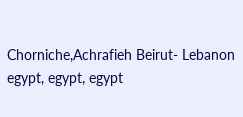Chorniche,Achrafieh Beirut- Lebanon
egypt, egypt, egypt